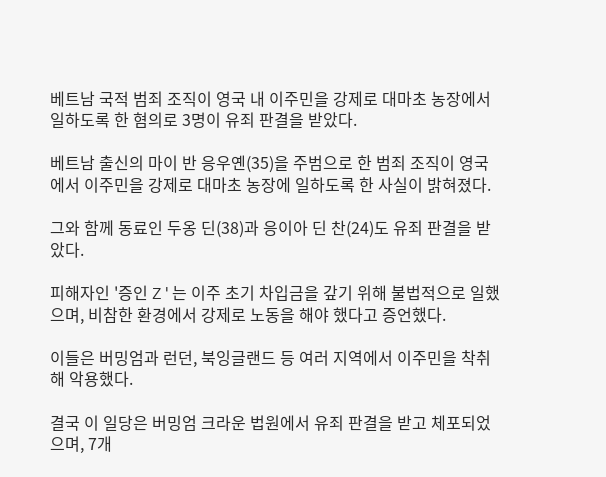베트남 국적 범죄 조직이 영국 내 이주민을 강제로 대마초 농장에서 일하도록 한 혐의로 3명이 유죄 판결을 받았다.

베트남 출신의 마이 반 응우옌(35)을 주범으로 한 범죄 조직이 영국에서 이주민을 강제로 대마초 농장에 일하도록 한 사실이 밝혀졌다.

그와 함께 동료인 두옹 딘(38)과 응이아 딘 찬(24)도 유죄 판결을 받았다.

피해자인 '증인 Z'는 이주 초기 차입금을 갚기 위해 불법적으로 일했으며, 비참한 환경에서 강제로 노동을 해야 했다고 증언했다.

이들은 버밍엄과 런던, 북잉글랜드 등 여러 지역에서 이주민을 착취해 악용했다.

결국 이 일당은 버밍엄 크라운 법원에서 유죄 판결을 받고 체포되었으며, 7개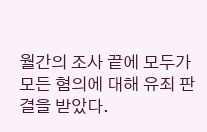월간의 조사 끝에 모두가 모든 혐의에 대해 유죄 판결을 받았다.